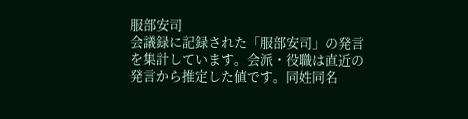服部安司
会議録に記録された「服部安司」の発言を集計しています。会派・役職は直近の発言から推定した値です。同姓同名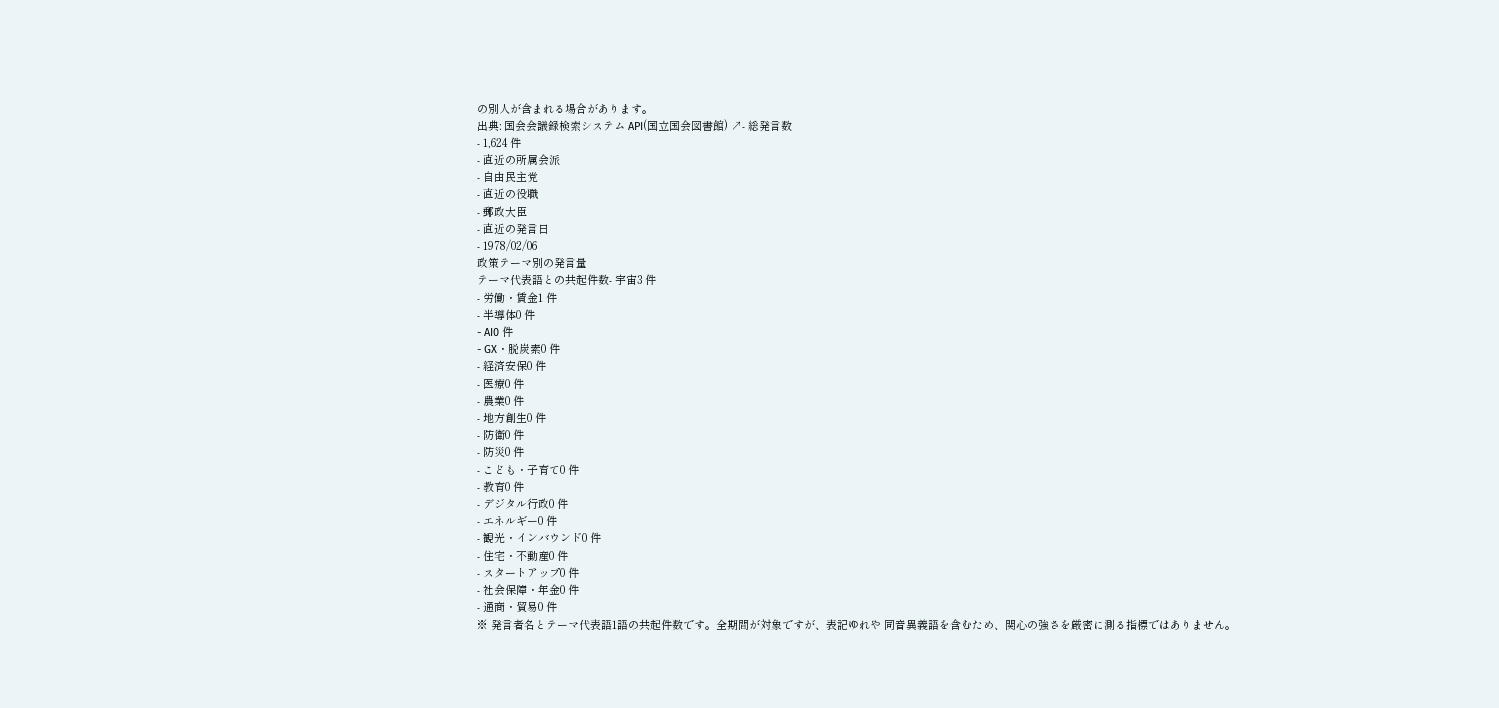の別人が含まれる場合があります。
出典: 国会会議録検索システム API(国立国会図書館) ↗- 総発言数
- 1,624 件
- 直近の所属会派
- 自由民主党
- 直近の役職
- 郵政大臣
- 直近の発言日
- 1978/02/06
政策テーマ別の発言量
テーマ代表語との共起件数- 宇宙3 件
- 労働・賃金1 件
- 半導体0 件
- AI0 件
- GX・脱炭素0 件
- 経済安保0 件
- 医療0 件
- 農業0 件
- 地方創生0 件
- 防衛0 件
- 防災0 件
- こども・子育て0 件
- 教育0 件
- デジタル行政0 件
- エネルギー0 件
- 観光・インバウンド0 件
- 住宅・不動産0 件
- スタートアップ0 件
- 社会保障・年金0 件
- 通商・貿易0 件
※ 発言者名とテーマ代表語1語の共起件数です。全期間が対象ですが、表記ゆれや 同音異義語を含むため、関心の強さを厳密に測る指標ではありません。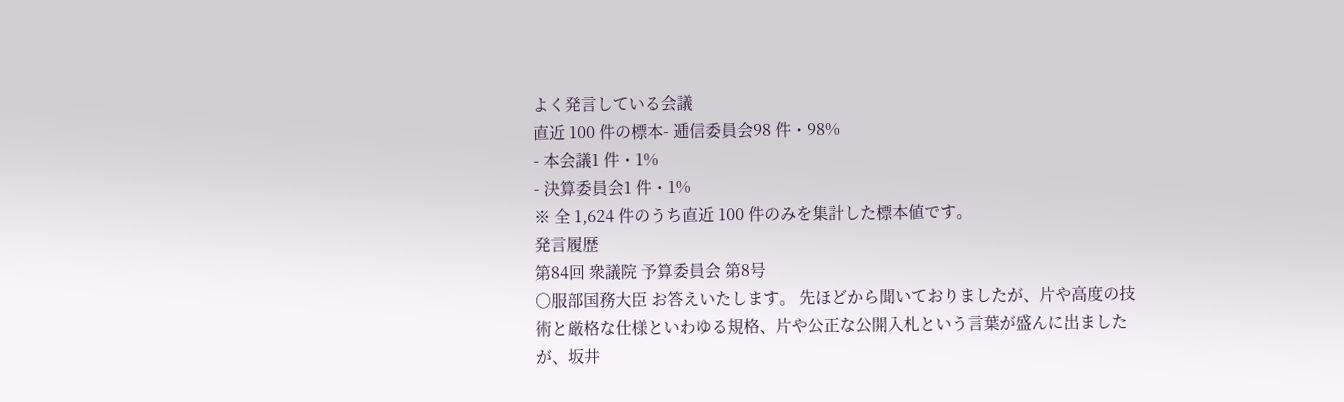よく発言している会議
直近 100 件の標本- 逓信委員会98 件・98%
- 本会議1 件・1%
- 決算委員会1 件・1%
※ 全 1,624 件のうち直近 100 件のみを集計した標本値です。
発言履歴
第84回 衆議院 予算委員会 第8号
○服部国務大臣 お答えいたします。 先ほどから聞いておりましたが、片や高度の技術と厳格な仕様といわゆる規格、片や公正な公開入札という言葉が盛んに出ましたが、坂井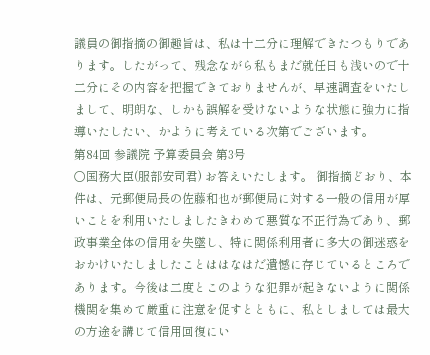議員の御指摘の御趣旨は、私は十二分に理解できたつもりであります。したがって、残念ながら私もまだ就任日も浅いので十二分にその内容を把握できておりませんが、早速調査をいたしまして、明朗な、しかも誤解を受けないような状態に強力に指導いたしたい、かように考えている次第でございます。
第84回 参議院 予算委員会 第3号
○国務大臣(服部安司君) お答えいたします。 御指摘どおり、本件は、元郵便局長の佐藤和也が郵便局に対する一般の信用が厚いことを利用いたしましたきわめて悪質な不正行為であり、郵政事業全体の信用を失墜し、特に関係利用者に多大の御迷惑をおかけいたしましたことははなはだ遺憾に存じているところであります。今後は二度とこのような犯罪が起きないように関係機関を集めて厳重に注意を促すとともに、私としましては最大の方途を講じて信用回復にい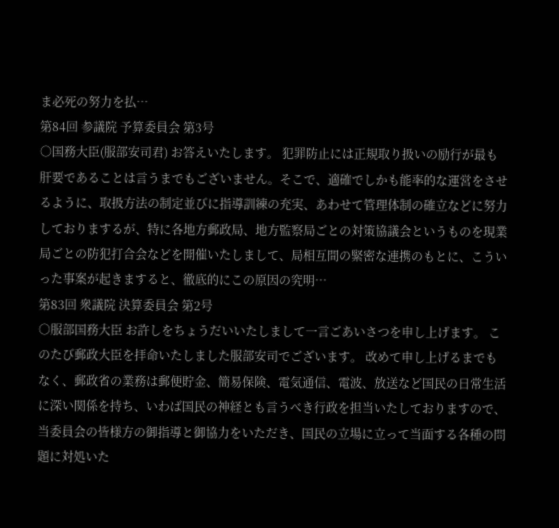ま必死の努力を払…
第84回 参議院 予算委員会 第3号
○国務大臣(服部安司君) お答えいたします。 犯罪防止には正規取り扱いの励行が最も肝要であることは言うまでもございません。そこで、適確でしかも能率的な運営をさせるように、取扱方法の制定並びに指導訓練の充実、あわせて管理体制の確立などに努力しておりまするが、特に各地方郵政局、地方監察局ごとの対策協議会というものを現業局ごとの防犯打合会などを開催いたしまして、局相互間の緊密な連携のもとに、こういった事案が起きますると、徹底的にこの原因の究明…
第83回 衆議院 決算委員会 第2号
○服部国務大臣 お許しをちょうだいいたしまして一言ごあいさつを申し上げます。 このたび郵政大臣を拝命いたしました服部安司でございます。 改めて申し上げるまでもなく、郵政省の業務は郵便貯金、簡易保険、電気通信、電波、放送など国民の日常生活に深い関係を持ち、いわば国民の神経とも言うべき行政を担当いたしておりますので、当委員会の皆様方の御指導と御協力をいただき、国民の立場に立って当面する各種の問題に対処いた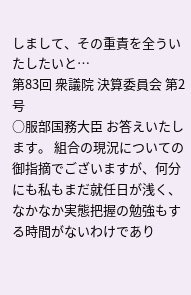しまして、その重責を全ういたしたいと…
第83回 衆議院 決算委員会 第2号
○服部国務大臣 お答えいたします。 組合の現況についての御指摘でございますが、何分にも私もまだ就任日が浅く、なかなか実態把握の勉強もする時間がないわけであり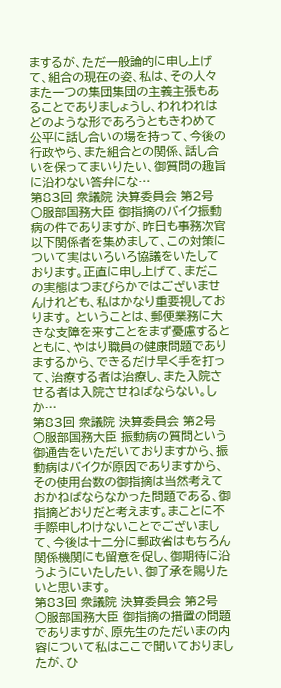まするが、ただ一般論的に申し上げて、組合の現在の姿、私は、その人々また一つの集団集団の主義主張もあることでありましょうし、われわれはどのような形であろうともきわめて公平に話し合いの場を持って、今後の行政やら、また組合との関係、話し合いを保ってまいりたい、御質問の趣旨に沿わない答弁にな…
第83回 衆議院 決算委員会 第2号
○服部国務大臣 御指摘のバイク振動病の件でありますが、昨日も事務次官以下関係者を集めまして、この対策について実はいろいろ協議をいたしております。正直に申し上げて、まだこの実態はつまびらかではございませんけれども、私はかなり重要視しております。 ということは、郵便業務に大きな支障を来すことをまず憂慮するとともに、やはり職員の健康問題でありまするから、できるだけ早く手を打って、治療する者は治療し、また入院させる者は入院させねばならない。しか…
第83回 衆議院 決算委員会 第2号
○服部国務大臣 振動病の質問という御通告をいただいておりますから、振動病はバイクが原因でありますから、その使用台数の御指摘は当然考えておかねばならなかった問題である、御指摘どおりだと考えます。まことに不手際申しわけないことでございまして、今後は十二分に郵政省はもちろん関係機関にも留意を促し、御期待に沿うようにいたしたい、御了承を賜りたいと思います。
第83回 衆議院 決算委員会 第2号
○服部国務大臣 御指摘の措置の問題でありますが、原先生のただいまの内容について私はここで聞いておりましたが、ひ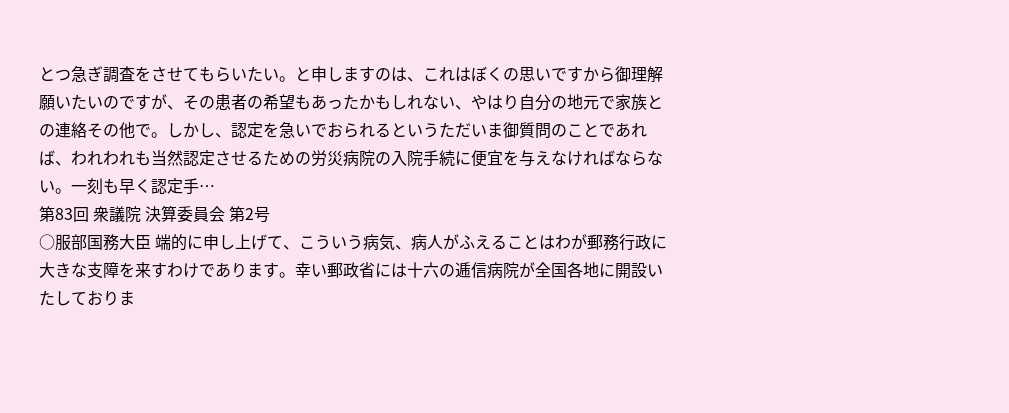とつ急ぎ調査をさせてもらいたい。と申しますのは、これはぼくの思いですから御理解願いたいのですが、その患者の希望もあったかもしれない、やはり自分の地元で家族との連絡その他で。しかし、認定を急いでおられるというただいま御質問のことであれば、われわれも当然認定させるための労災病院の入院手続に便宜を与えなければならない。一刻も早く認定手…
第83回 衆議院 決算委員会 第2号
○服部国務大臣 端的に申し上げて、こういう病気、病人がふえることはわが郵務行政に大きな支障を来すわけであります。幸い郵政省には十六の逓信病院が全国各地に開設いたしておりま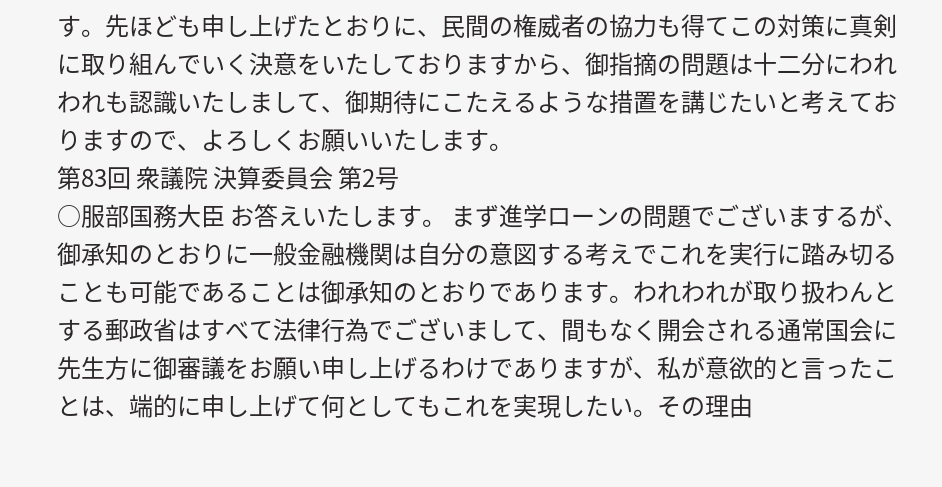す。先ほども申し上げたとおりに、民間の権威者の協力も得てこの対策に真剣に取り組んでいく決意をいたしておりますから、御指摘の問題は十二分にわれわれも認識いたしまして、御期待にこたえるような措置を講じたいと考えておりますので、よろしくお願いいたします。
第83回 衆議院 決算委員会 第2号
○服部国務大臣 お答えいたします。 まず進学ローンの問題でございまするが、御承知のとおりに一般金融機関は自分の意図する考えでこれを実行に踏み切ることも可能であることは御承知のとおりであります。われわれが取り扱わんとする郵政省はすべて法律行為でございまして、間もなく開会される通常国会に先生方に御審議をお願い申し上げるわけでありますが、私が意欲的と言ったことは、端的に申し上げて何としてもこれを実現したい。その理由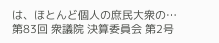は、ほとんど個人の庶民大衆の…
第83回 衆議院 決算委員会 第2号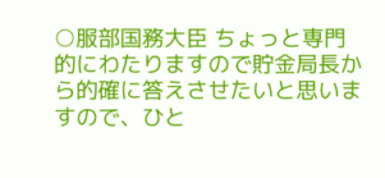○服部国務大臣 ちょっと専門的にわたりますので貯金局長から的確に答えさせたいと思いますので、ひと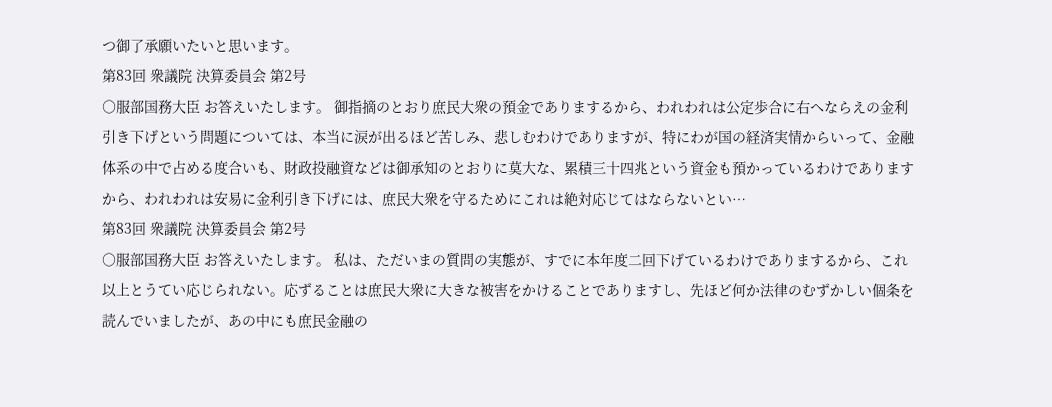つ御了承願いたいと思います。
第83回 衆議院 決算委員会 第2号
○服部国務大臣 お答えいたします。 御指摘のとおり庶民大衆の預金でありまするから、われわれは公定歩合に右へならえの金利引き下げという問題については、本当に涙が出るほど苦しみ、悲しむわけでありますが、特にわが国の経済実情からいって、金融体系の中で占める度合いも、財政投融資などは御承知のとおりに莫大な、累積三十四兆という資金も預かっているわけでありますから、われわれは安易に金利引き下げには、庶民大衆を守るためにこれは絶対応じてはならないとい…
第83回 衆議院 決算委員会 第2号
○服部国務大臣 お答えいたします。 私は、ただいまの質問の実態が、すでに本年度二回下げているわけでありまするから、これ以上とうてい応じられない。応ずることは庶民大衆に大きな被害をかけることでありますし、先ほど何か法律のむずかしい個条を読んでいましたが、あの中にも庶民金融の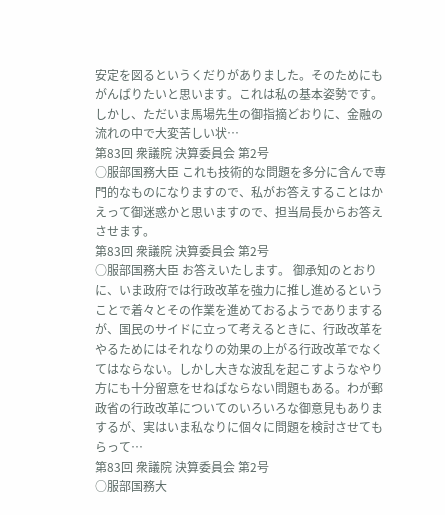安定を図るというくだりがありました。そのためにもがんばりたいと思います。これは私の基本姿勢です。 しかし、ただいま馬場先生の御指摘どおりに、金融の流れの中で大変苦しい状…
第83回 衆議院 決算委員会 第2号
○服部国務大臣 これも技術的な問題を多分に含んで専門的なものになりますので、私がお答えすることはかえって御迷惑かと思いますので、担当局長からお答えさせます。
第83回 衆議院 決算委員会 第2号
○服部国務大臣 お答えいたします。 御承知のとおりに、いま政府では行政改革を強力に推し進めるということで着々とその作業を進めておるようでありまするが、国民のサイドに立って考えるときに、行政改革をやるためにはそれなりの効果の上がる行政改革でなくてはならない。しかし大きな波乱を起こすようなやり方にも十分留意をせねばならない問題もある。わが郵政省の行政改革についてのいろいろな御意見もありまするが、実はいま私なりに個々に問題を検討させてもらって…
第83回 衆議院 決算委員会 第2号
○服部国務大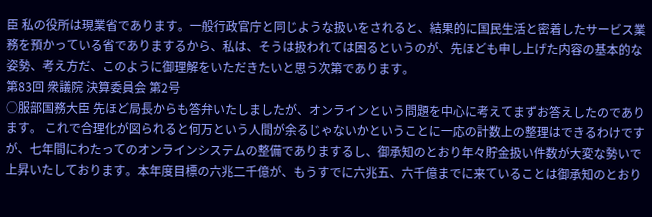臣 私の役所は現業省であります。一般行政官庁と同じような扱いをされると、結果的に国民生活と密着したサービス業務を預かっている省でありまするから、私は、そうは扱われては困るというのが、先ほども申し上げた内容の基本的な姿勢、考え方だ、このように御理解をいただきたいと思う次第であります。
第83回 衆議院 決算委員会 第2号
○服部国務大臣 先ほど局長からも答弁いたしましたが、オンラインという問題を中心に考えてまずお答えしたのであります。 これで合理化が図られると何万という人間が余るじゃないかということに一応の計数上の整理はできるわけですが、七年間にわたってのオンラインシステムの整備でありまするし、御承知のとおり年々貯金扱い件数が大変な勢いで上昇いたしております。本年度目標の六兆二千億が、もうすでに六兆五、六千億までに来ていることは御承知のとおり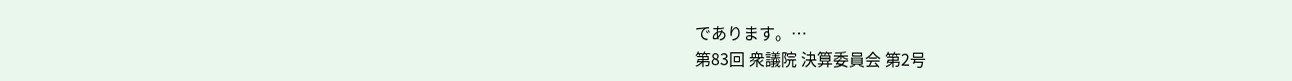であります。…
第83回 衆議院 決算委員会 第2号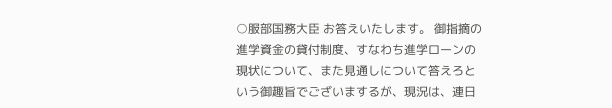○服部国務大臣 お答えいたします。 御指摘の進学資金の貸付制度、すなわち進学ローンの現状について、また見通しについて答えろという御趣旨でございまするが、現況は、連日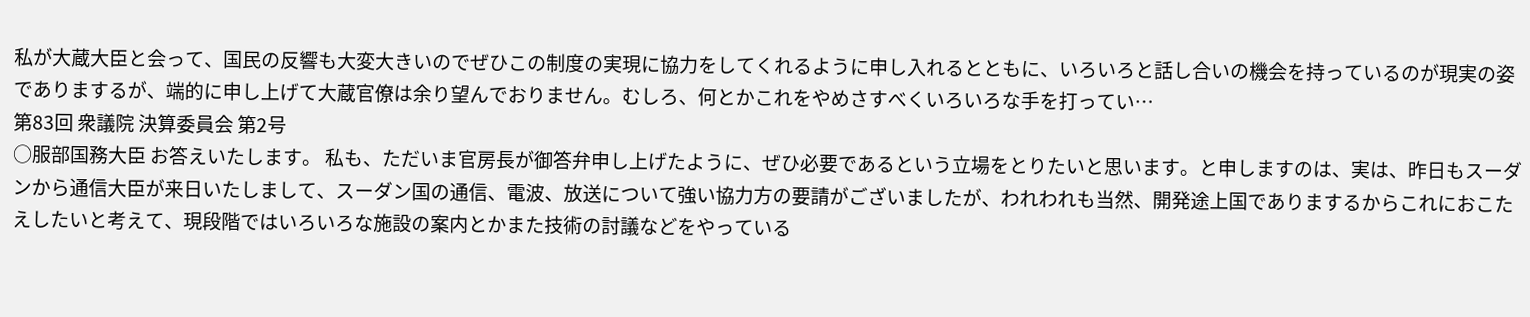私が大蔵大臣と会って、国民の反響も大変大きいのでぜひこの制度の実現に協力をしてくれるように申し入れるとともに、いろいろと話し合いの機会を持っているのが現実の姿でありまするが、端的に申し上げて大蔵官僚は余り望んでおりません。むしろ、何とかこれをやめさすべくいろいろな手を打ってい…
第83回 衆議院 決算委員会 第2号
○服部国務大臣 お答えいたします。 私も、ただいま官房長が御答弁申し上げたように、ぜひ必要であるという立場をとりたいと思います。と申しますのは、実は、昨日もスーダンから通信大臣が来日いたしまして、スーダン国の通信、電波、放送について強い協力方の要請がございましたが、われわれも当然、開発途上国でありまするからこれにおこたえしたいと考えて、現段階ではいろいろな施設の案内とかまた技術の討議などをやっている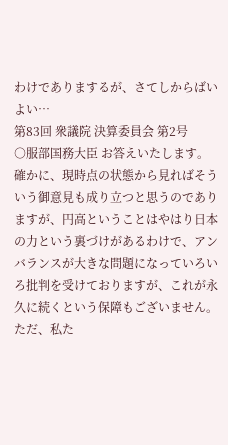わけでありまするが、さてしからばいよい…
第83回 衆議院 決算委員会 第2号
○服部国務大臣 お答えいたします。 確かに、現時点の状態から見ればそういう御意見も成り立つと思うのでありますが、円高ということはやはり日本の力という裏づけがあるわけで、アンバランスが大きな問題になっていろいろ批判を受けておりますが、これが永久に続くという保障もございません。ただ、私た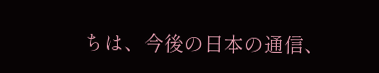ちは、今後の日本の通信、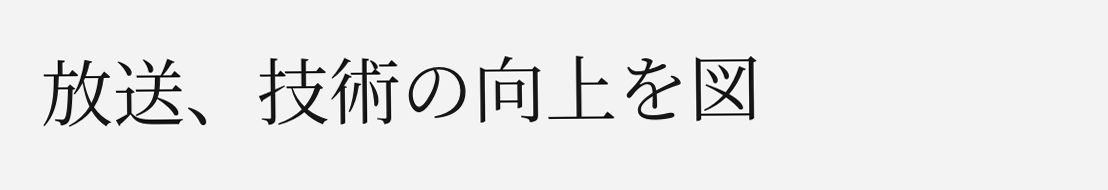放送、技術の向上を図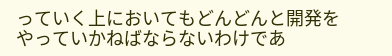っていく上においてもどんどんと開発をやっていかねばならないわけであ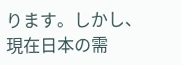ります。しかし、現在日本の需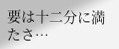要は十二分に満たさ…